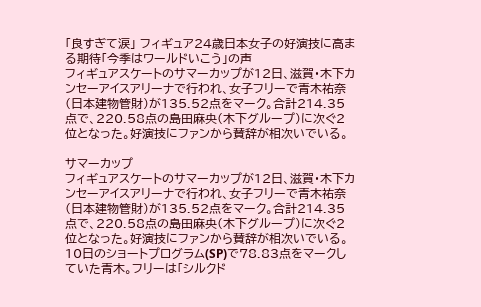「良すぎて涙」 フィギュア24歳日本女子の好演技に高まる期待「今季はワールドいこう」の声
フィギュアスケートのサマーカップが12日、滋賀・木下カンセーアイスアリーナで行われ、女子フリーで青木祐奈(日本建物管財)が135.52点をマーク。合計214.35点で、220.58点の島田麻央(木下グループ)に次ぐ2位となった。好演技にファンから賛辞が相次いでいる。

サマーカップ
フィギュアスケートのサマーカップが12日、滋賀・木下カンセーアイスアリーナで行われ、女子フリーで青木祐奈(日本建物管財)が135.52点をマーク。合計214.35点で、220.58点の島田麻央(木下グループ)に次ぐ2位となった。好演技にファンから賛辞が相次いでいる。
10日のショートプログラム(SP)で78.83点をマークしていた青木。フリーは「シルクド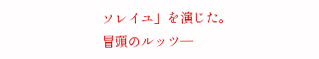ソレイユ」を演じた。
冒頭のルッツ─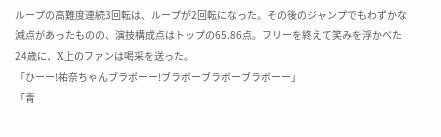ループの高難度連続3回転は、ループが2回転になった。その後のジャンプでもわずかな減点があったものの、演技構成点はトップの65.86点。フリーを終えて笑みを浮かべた24歳に、X上のファンは喝采を送った。
「ひーー!祐奈ちゃんブラボーー!ブラボーブラボーブラボーー」
「青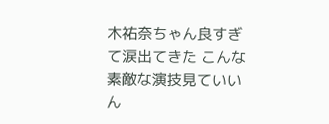木祐奈ちゃん良すぎて涙出てきた こんな素敵な演技見ていいん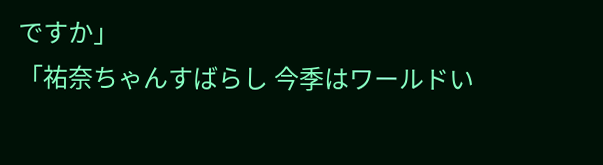ですか」
「祐奈ちゃんすばらし 今季はワールドい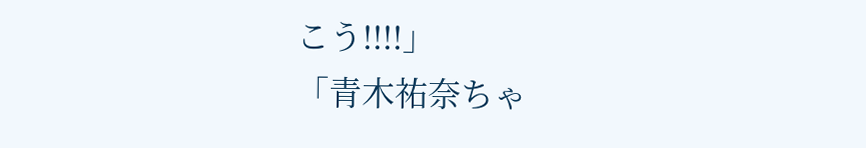こう!!!!」
「青木祐奈ちゃ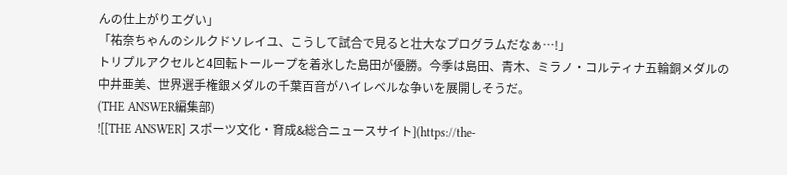んの仕上がりエグい」
「祐奈ちゃんのシルクドソレイユ、こうして試合で見ると壮大なプログラムだなぁ…!」
トリプルアクセルと4回転トーループを着氷した島田が優勝。今季は島田、青木、ミラノ・コルティナ五輪銅メダルの中井亜美、世界選手権銀メダルの千葉百音がハイレベルな争いを展開しそうだ。
(THE ANSWER編集部)
![[THE ANSWER] スポーツ文化・育成&総合ニュースサイト](https://the-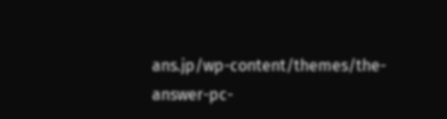ans.jp/wp-content/themes/the-answer-pc-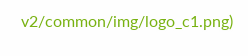v2/common/img/logo_c1.png)